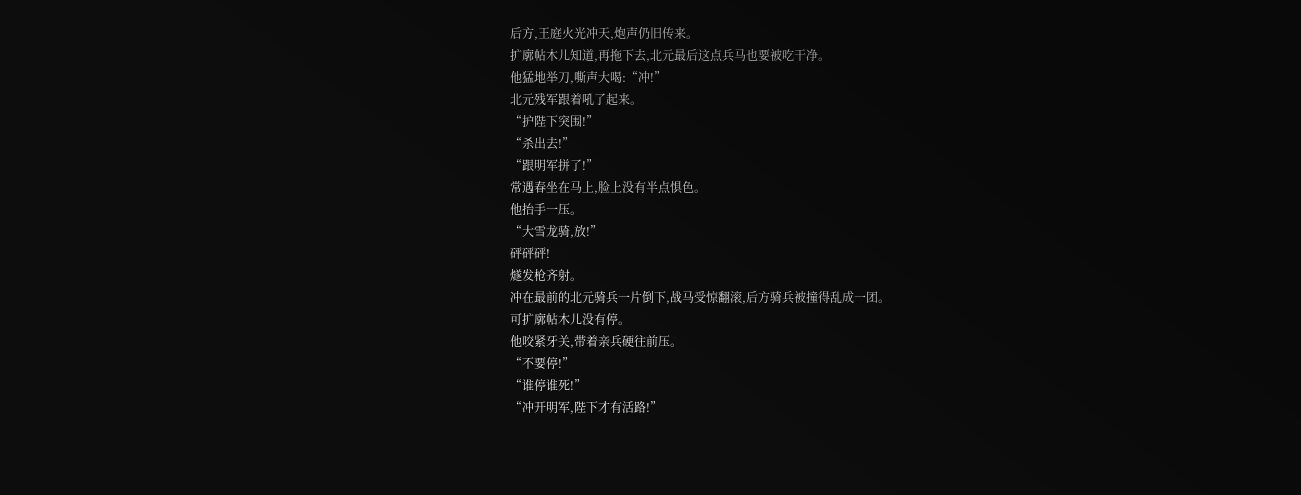后方,王庭火光冲天,炮声仍旧传来。
扩廓帖木儿知道,再拖下去,北元最后这点兵马也要被吃干净。
他猛地举刀,嘶声大喝:“冲!”
北元残军跟着吼了起来。
“护陛下突围!”
“杀出去!”
“跟明军拼了!”
常遇春坐在马上,脸上没有半点惧色。
他抬手一压。
“大雪龙骑,放!”
砰砰砰!
燧发枪齐射。
冲在最前的北元骑兵一片倒下,战马受惊翻滚,后方骑兵被撞得乱成一团。
可扩廓帖木儿没有停。
他咬紧牙关,带着亲兵硬往前压。
“不要停!”
“谁停谁死!”
“冲开明军,陛下才有活路!”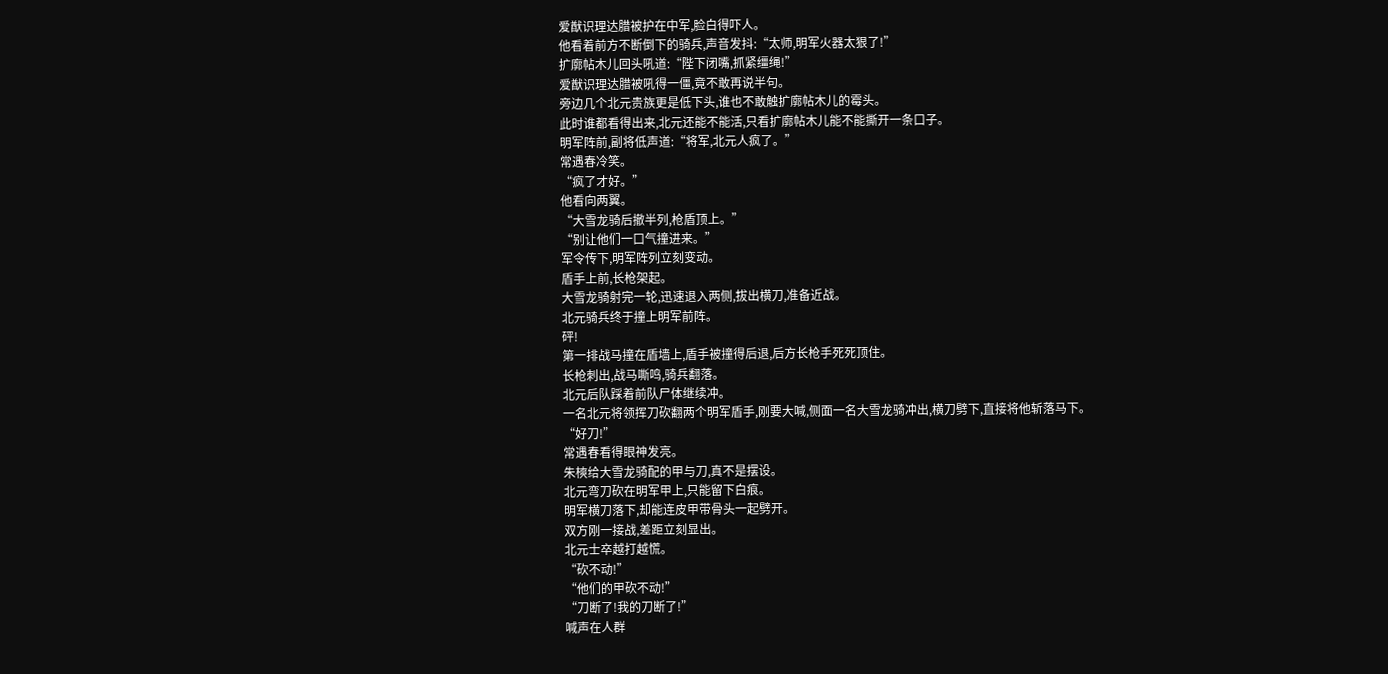爱猷识理达腊被护在中军,脸白得吓人。
他看着前方不断倒下的骑兵,声音发抖:“太师,明军火器太狠了!”
扩廓帖木儿回头吼道:“陛下闭嘴,抓紧缰绳!”
爱猷识理达腊被吼得一僵,竟不敢再说半句。
旁边几个北元贵族更是低下头,谁也不敢触扩廓帖木儿的霉头。
此时谁都看得出来,北元还能不能活,只看扩廓帖木儿能不能撕开一条口子。
明军阵前,副将低声道:“将军,北元人疯了。”
常遇春冷笑。
“疯了才好。”
他看向两翼。
“大雪龙骑后撤半列,枪盾顶上。”
“别让他们一口气撞进来。”
军令传下,明军阵列立刻变动。
盾手上前,长枪架起。
大雪龙骑射完一轮,迅速退入两侧,拔出横刀,准备近战。
北元骑兵终于撞上明军前阵。
砰!
第一排战马撞在盾墙上,盾手被撞得后退,后方长枪手死死顶住。
长枪刺出,战马嘶鸣,骑兵翻落。
北元后队踩着前队尸体继续冲。
一名北元将领挥刀砍翻两个明军盾手,刚要大喊,侧面一名大雪龙骑冲出,横刀劈下,直接将他斩落马下。
“好刀!”
常遇春看得眼神发亮。
朱樉给大雪龙骑配的甲与刀,真不是摆设。
北元弯刀砍在明军甲上,只能留下白痕。
明军横刀落下,却能连皮甲带骨头一起劈开。
双方刚一接战,差距立刻显出。
北元士卒越打越慌。
“砍不动!”
“他们的甲砍不动!”
“刀断了!我的刀断了!”
喊声在人群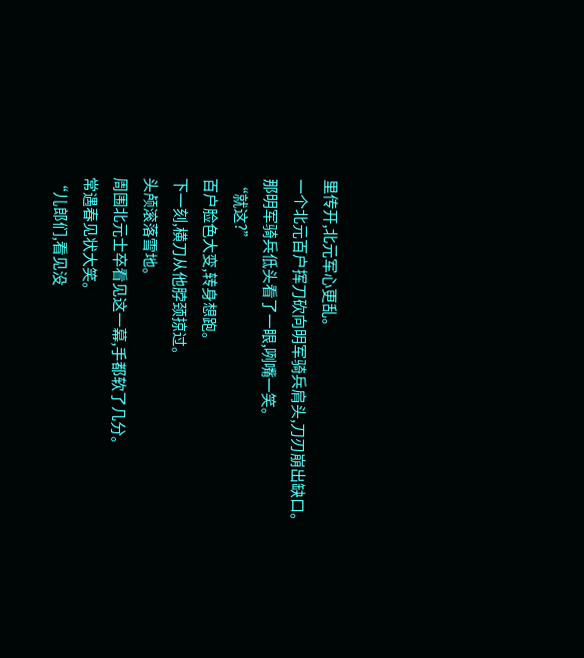里传开,北元军心更乱。
一个北元百户挥刀砍向明军骑兵肩头,刀刃崩出缺口。
那明军骑兵低头看了一眼,咧嘴一笑。
“就这?”
百户脸色大变,转身想跑。
下一刻,横刀从他脖颈掠过。
头颅滚落雪地。
周围北元士卒看见这一幕,手都软了几分。
常遇春见状大笑。
“儿郎们,看见没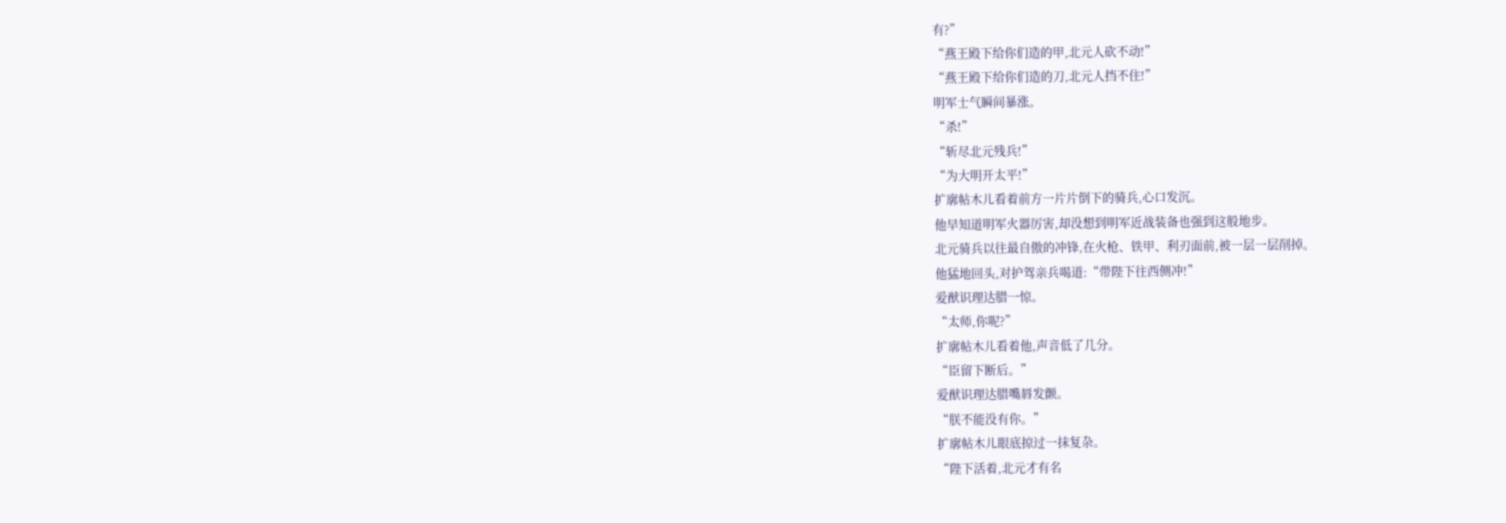有?”
“燕王殿下给你们造的甲,北元人砍不动!”
“燕王殿下给你们造的刀,北元人挡不住!”
明军士气瞬间暴涨。
“杀!”
“斩尽北元残兵!”
“为大明开太平!”
扩廓帖木儿看着前方一片片倒下的骑兵,心口发沉。
他早知道明军火器厉害,却没想到明军近战装备也强到这般地步。
北元骑兵以往最自傲的冲锋,在火枪、铁甲、利刃面前,被一层一层削掉。
他猛地回头,对护驾亲兵喝道:“带陛下往西侧冲!”
爱猷识理达腊一惊。
“太师,你呢?”
扩廓帖木儿看着他,声音低了几分。
“臣留下断后。”
爱猷识理达腊嘴唇发颤。
“朕不能没有你。”
扩廓帖木儿眼底掠过一抹复杂。
“陛下活着,北元才有名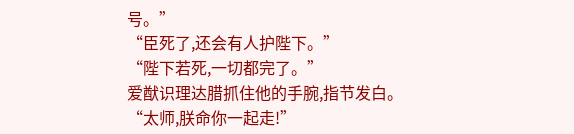号。”
“臣死了,还会有人护陛下。”
“陛下若死,一切都完了。”
爱猷识理达腊抓住他的手腕,指节发白。
“太师,朕命你一起走!”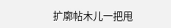扩廓帖木儿一把甩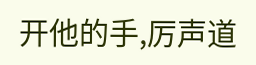开他的手,厉声道